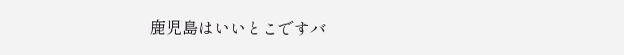鹿児島はいいとこですバ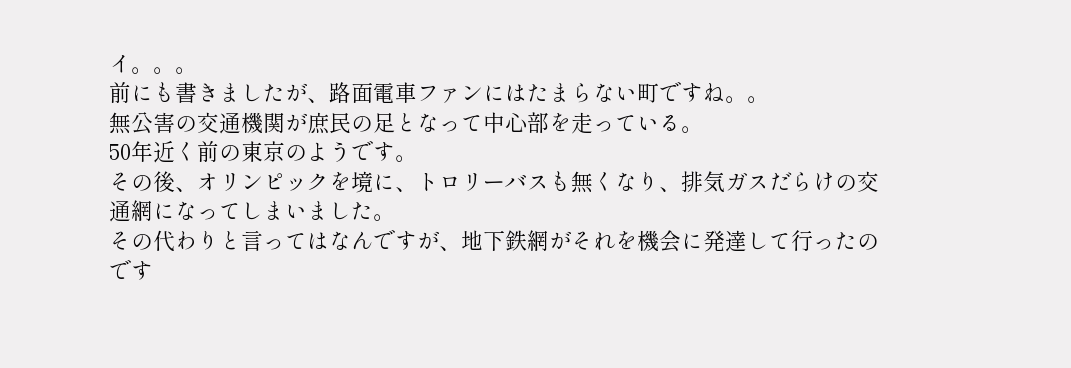イ。。。
前にも書きましたが、路面電車ファンにはたまらない町ですね。。
無公害の交通機関が庶民の足となって中心部を走っている。
50年近く前の東京のようです。
その後、オリンピックを境に、トロリーバスも無くなり、排気ガスだらけの交通網になってしまいました。
その代わりと言ってはなんですが、地下鉄網がそれを機会に発達して行ったのです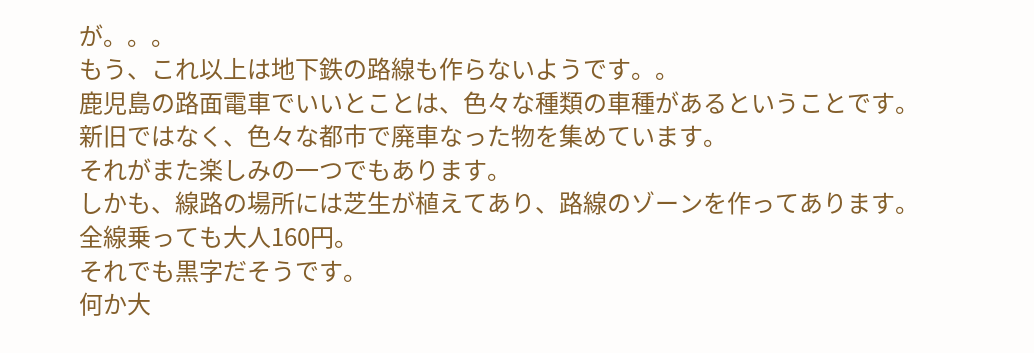が。。。
もう、これ以上は地下鉄の路線も作らないようです。。
鹿児島の路面電車でいいとことは、色々な種類の車種があるということです。
新旧ではなく、色々な都市で廃車なった物を集めています。
それがまた楽しみの一つでもあります。
しかも、線路の場所には芝生が植えてあり、路線のゾーンを作ってあります。
全線乗っても大人160円。
それでも黒字だそうです。
何か大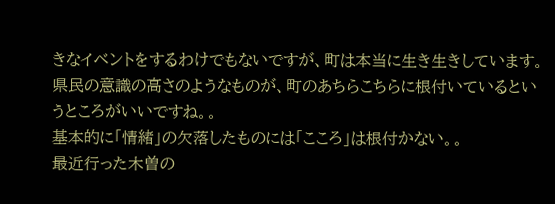きなイベントをするわけでもないですが、町は本当に生き生きしています。
県民の意識の高さのようなものが、町のあちらこちらに根付いているというところがいいですね。。
基本的に「情緒」の欠落したものには「こころ」は根付かない。。
最近行った木曽の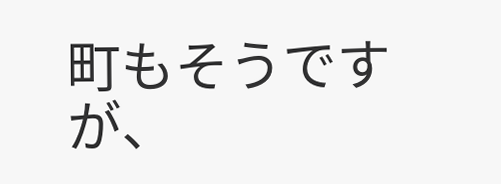町もそうですが、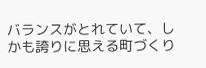バランスがとれていて、しかも誇りに思える町づくり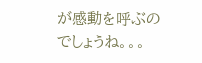が感動を呼ぶのでしょうね。。。